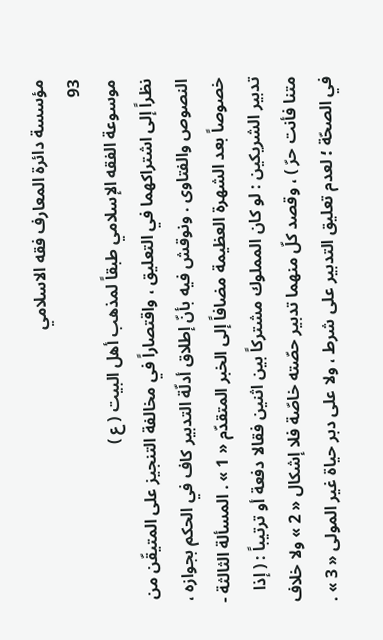مؤسسة دائرة المعارف فقه الاسلامي
93
موسوعة الفقه الإسلامي طبقاً لمذهب أهل البيت ( ع )
نظراً إلى اشتراكهما في التعليق ، واقتصاراً في مخالفة التنجيز على المتيقّن من النصوص والفتاوى . ونوقش فيه بأنّ إطلاق أدلّة التدبير كاف في الحكم بجوازه ، خصوصاً بعد الشهرة العظيمة مضافاً إلى الخبر المتقدّم « 1 » . المسألة الثالثة - تدبير الشريكين : لو كان المملوك مشتركاً بين اثنين فقالا دفعة أو ترتيباً : ( إذا متنا فأنت حرّ ) ، وقصد كلّ منهما تدبير حصّته خاصّة فلا إشكال « 2 » ولا خلاف في الصحّة ؛ لعدم تعليق التدبير على شرط ، ولا على دبر حياة غير المولى « 3 » .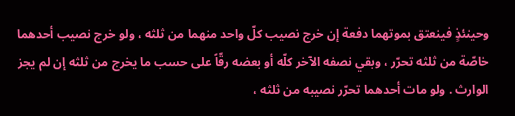وحينئذٍ فينعتق بموتهما دفعة إن خرج نصيب كلّ واحد منهما من ثلثه ، ولو خرج نصيب أحدهما خاصّة من ثلثه تحرّر ، وبقي نصفه الآخر كلّه أو بعضه رقّاً على حسب ما يخرج من ثلثه إن لم يجز الوارث . ولو مات أحدهما تحرّر نصيبه من ثلثه ،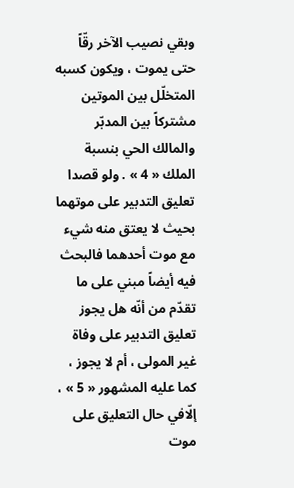وبقي نصيب الآخر رقّاً حتى يموت ، ويكون كسبه المتخلّل بين الموتين مشتركاً بين المدبّر والمالك الحي بنسبة الملك « 4 » . ولو قصدا تعليق التدبير على موتهما بحيث لا يعتق منه شيء مع موت أحدهما فالبحث فيه أيضاً مبني على ما تقدّم من أنّه هل يجوز تعليق التدبير على وفاة غير المولى ، أم لا يجوز ، كما عليه المشهور « 5 » ، إلّافي حال التعليق على موت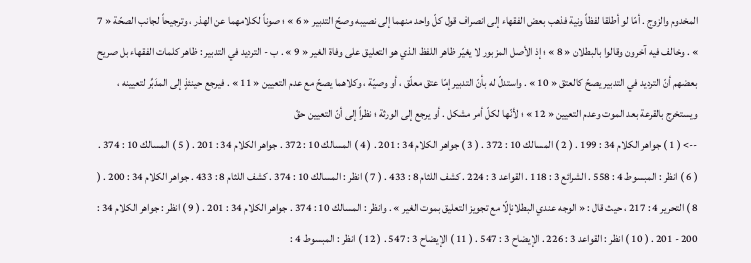المخدوم والزوج . أمّا لو أطلقا لفظاً ونية فذهب بعض الفقهاء إلى انصراف قول كلّ واحد منهما إلى نصيبه وصحّ التدبير « 6 » ؛ صوناً لكلامهما عن الهذر ، وترجيحاً لجانب الصحّة « 7 » . وخالف فيه آخرون وقالوا بالبطلان « 8 » ؛ إذ الأصل المزبور لا يغيّر ظاهر اللفظ الذي هو التعليق على وفاة الغير « 9 » . ب - الترديد في التدبير : ظاهر كلمات الفقهاء بل صريح بعضهم أنّ الترديد في التدبير يصحّ كالعتق « 10 » . واستدلّ له بأنّ التدبير إمّا عتق معلّق ، أو وصيّة ، وكلاهما يصحّ مع عدم التعيين « 11 » . فيرجع حينئذٍ إلى المدَبِّر لتعيينه ، ويستخرج بالقرعة بعد الموت وعدم التعيين « 12 » ؛ لأنّها لكلّ أمر مشكل . أو يرجع إلى الورثة ؛ نظراً إلى أنّ التعيين حقّ
--> ( 1 ) جواهر الكلام 34 : 199 . ( 2 ) المسالك 10 : 372 . ( 3 ) جواهر الكلام 34 : 201 . ( 4 ) المسالك 10 : 372 . جواهر الكلام 34 : 201 . ( 5 ) المسالك 10 : 374 . ( 6 ) انظر : المبسوط 4 : 558 . الشرائع 3 : 118 . القواعد 3 : 224 . كشف اللثام 8 : 433 . ( 7 ) انظر : المسالك 10 : 374 . كشف اللثام 8 : 433 . جواهر الكلام 34 : 200 . ( 8 ) التحرير 4 : 217 ، حيث قال : « الوجه عندي البطلانإلّا مع تجويز التعليق بموت الغير » . وانظر : المسالك 10 : 374 . جواهر الكلام 34 : 201 . ( 9 ) انظر : جواهر الكلام 34 : 200 - 201 . ( 10 ) انظر : القواعد 3 : 226 . الإيضاح 3 : 547 . ( 11 ) الإيضاح 3 : 547 . ( 12 ) انظر : المبسوط 4 :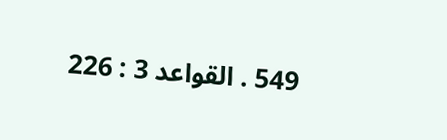549 . القواعد 3 : 226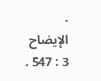. الإيضاح 3 : 547 .